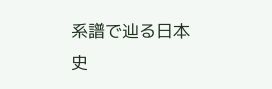系譜で辿る日本史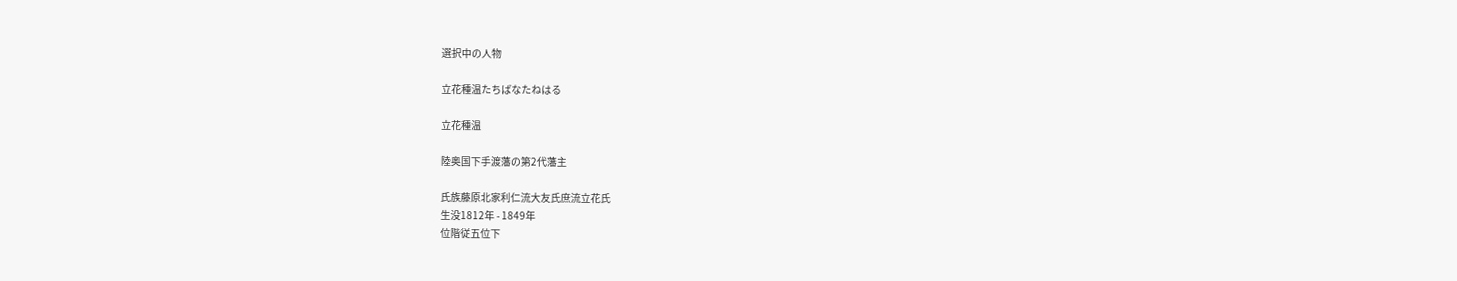選択中の人物

立花種温たちばなたねはる

立花種温

陸奥国下手渡藩の第2代藩主

氏族藤原北家利仁流大友氏庶流立花氏
生没1812年 - 1849年
位階従五位下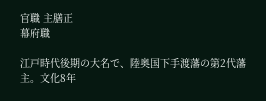官職 主膳正
幕府職

江戸時代後期の大名で、陸奥国下手渡藩の第2代藩主。文化8年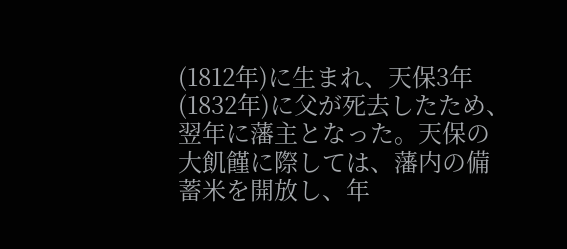(1812年)に生まれ、天保3年(1832年)に父が死去したため、翌年に藩主となった。天保の大飢饉に際しては、藩内の備蓄米を開放し、年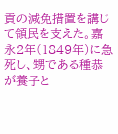貢の減免措置を講じて領民を支えた。嘉永2年(1849年)に急死し、甥である種恭が養子と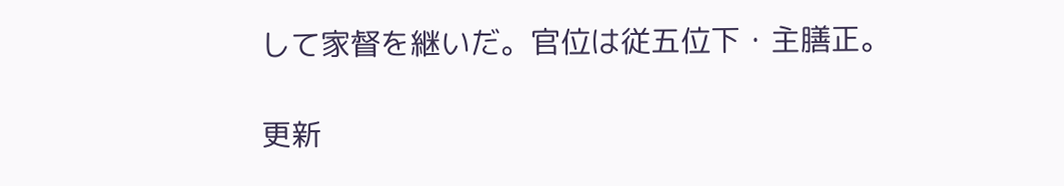して家督を継いだ。官位は従五位下・主膳正。

更新